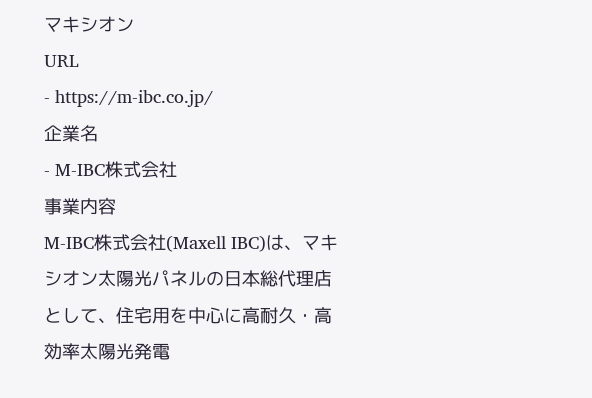マキシオン
URL
- https://m-ibc.co.jp/
企業名
- M-IBC株式会社
事業内容
M-IBC株式会社(Maxell IBC)は、マキシオン太陽光パネルの日本総代理店として、住宅用を中心に高耐久・高効率太陽光発電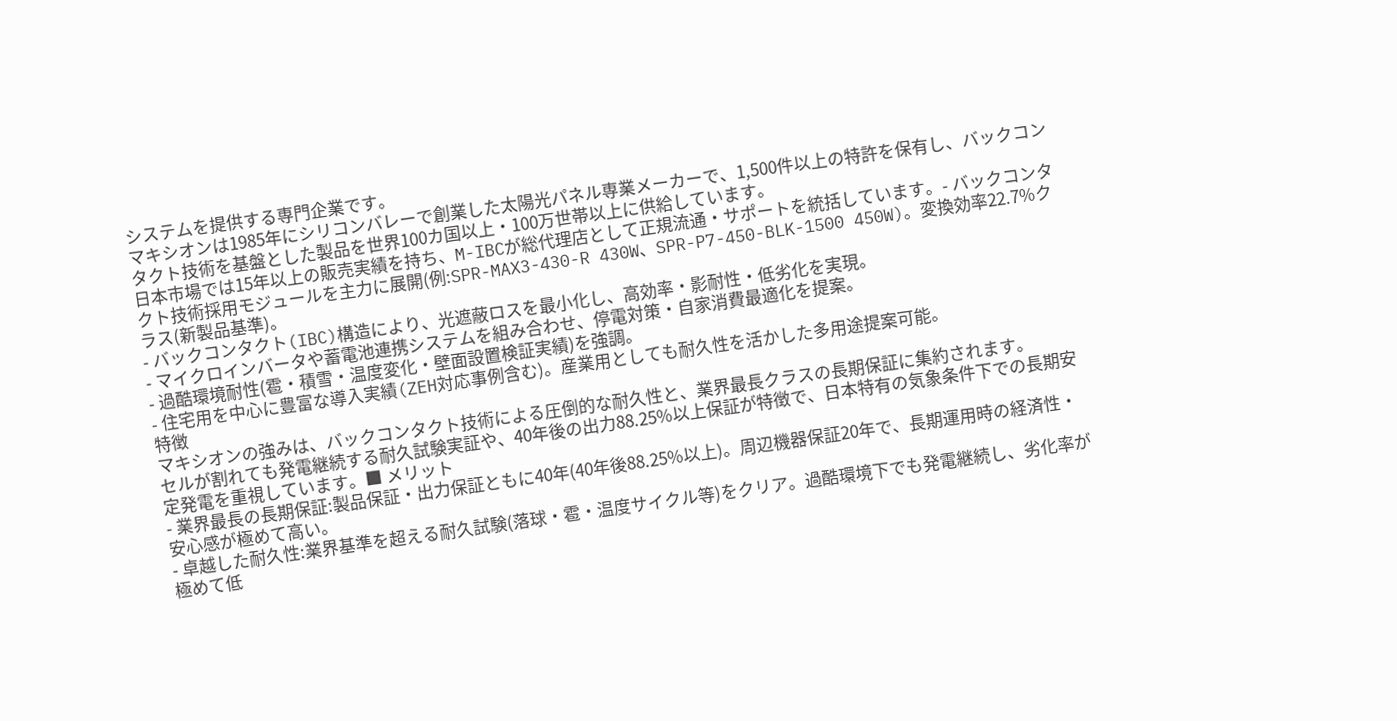システムを提供する専門企業です。
マキシオンは1985年にシリコンバレーで創業した太陽光パネル専業メーカーで、1,500件以上の特許を保有し、バックコンタクト技術を基盤とした製品を世界100カ国以上・100万世帯以上に供給しています。
日本市場では15年以上の販売実績を持ち、M-IBCが総代理店として正規流通・サポートを統括しています。- バックコンタクト技術採用モジュールを主力に展開(例:SPR-MAX3-430-R 430W、SPR-P7-450-BLK-1500 450W)。変換効率22.7%クラス(新製品基準)。
- バックコンタクト(IBC)構造により、光遮蔽ロスを最小化し、高効率・影耐性・低劣化を実現。
- マイクロインバータや蓄電池連携システムを組み合わせ、停電対策・自家消費最適化を提案。
- 過酷環境耐性(雹・積雪・温度変化・壁面設置検証実績)を強調。
- 住宅用を中心に豊富な導入実績(ZEH対応事例含む)。産業用としても耐久性を活かした多用途提案可能。
特徴
マキシオンの強みは、バックコンタクト技術による圧倒的な耐久性と、業界最長クラスの長期保証に集約されます。
セルが割れても発電継続する耐久試験実証や、40年後の出力88.25%以上保証が特徴で、日本特有の気象条件下での長期安定発電を重視しています。■ メリット
- 業界最長の長期保証:製品保証・出力保証ともに40年(40年後88.25%以上)。周辺機器保証20年で、長期運用時の経済性・安心感が極めて高い。
- 卓越した耐久性:業界基準を超える耐久試験(落球・雹・温度サイクル等)をクリア。過酷環境下でも発電継続し、劣化率が極めて低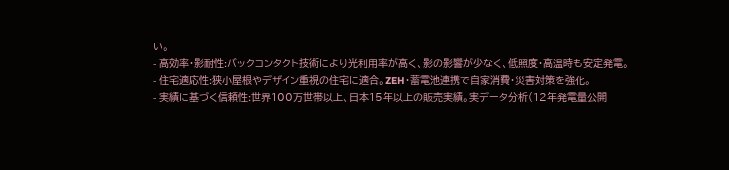い。
- 高効率・影耐性:バックコンタクト技術により光利用率が高く、影の影響が少なく、低照度・高温時も安定発電。
- 住宅適応性:狭小屋根やデザイン重視の住宅に適合。ZEH・蓄電池連携で自家消費・災害対策を強化。
- 実績に基づく信頼性:世界100万世帯以上、日本15年以上の販売実績。実データ分析(12年発電量公開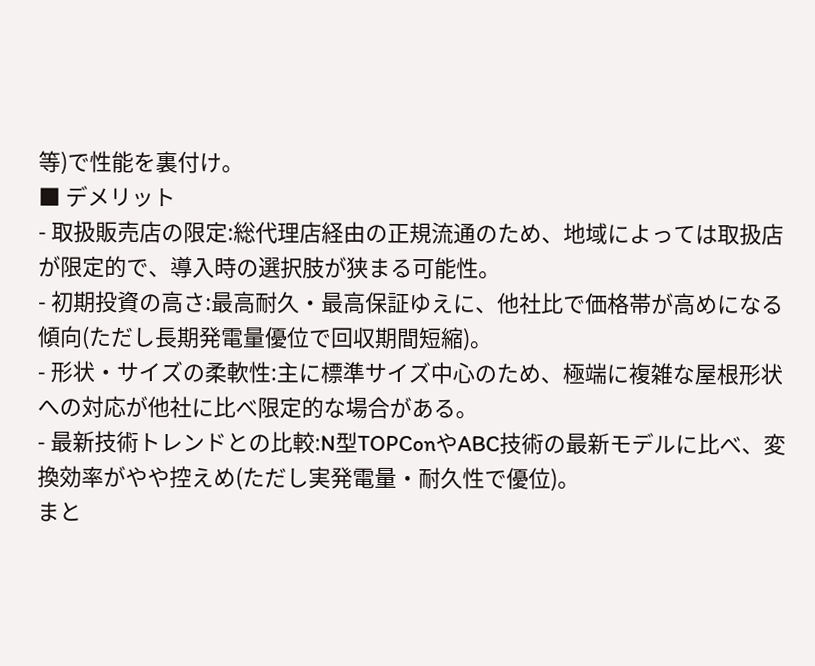等)で性能を裏付け。
■ デメリット
- 取扱販売店の限定:総代理店経由の正規流通のため、地域によっては取扱店が限定的で、導入時の選択肢が狭まる可能性。
- 初期投資の高さ:最高耐久・最高保証ゆえに、他社比で価格帯が高めになる傾向(ただし長期発電量優位で回収期間短縮)。
- 形状・サイズの柔軟性:主に標準サイズ中心のため、極端に複雑な屋根形状への対応が他社に比べ限定的な場合がある。
- 最新技術トレンドとの比較:N型TOPConやABC技術の最新モデルに比べ、変換効率がやや控えめ(ただし実発電量・耐久性で優位)。
まと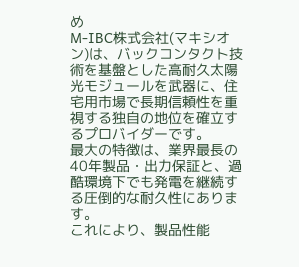め
M-IBC株式会社(マキシオン)は、バックコンタクト技術を基盤とした高耐久太陽光モジュールを武器に、住宅用市場で長期信頼性を重視する独自の地位を確立するプロバイダーです。
最大の特徴は、業界最長の40年製品・出力保証と、過酷環境下でも発電を継続する圧倒的な耐久性にあります。
これにより、製品性能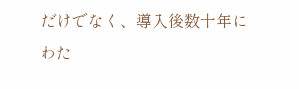だけでなく、導入後数十年にわた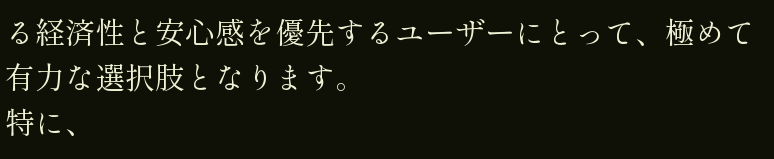る経済性と安心感を優先するユーザーにとって、極めて有力な選択肢となります。
特に、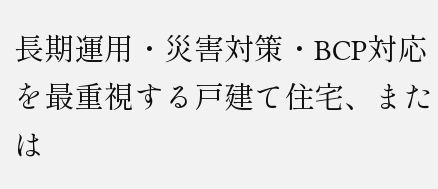長期運用・災害対策・BCP対応を最重視する戸建て住宅、または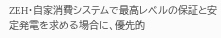ZEH・自家消費システムで最高レベルの保証と安定発電を求める場合に、優先的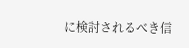に検討されるべき信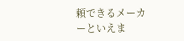頼できるメーカーといえま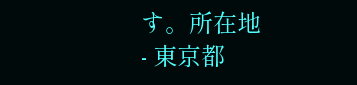す。所在地
- 東京都